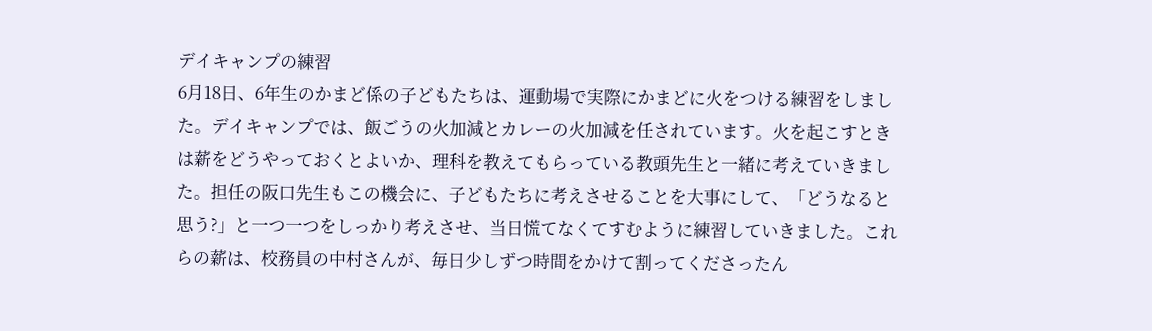デイキャンプの練習
6月18日、6年生のかまど係の子どもたちは、運動場で実際にかまどに火をつける練習をしました。デイキャンプでは、飯ごうの火加減とカレーの火加減を任されています。火を起こすときは薪をどうやっておくとよいか、理科を教えてもらっている教頭先生と一緒に考えていきました。担任の阪口先生もこの機会に、子どもたちに考えさせることを大事にして、「どうなると思う?」と一つ一つをしっかり考えさせ、当日慌てなくてすむように練習していきました。これらの薪は、校務員の中村さんが、毎日少しずつ時間をかけて割ってくださったん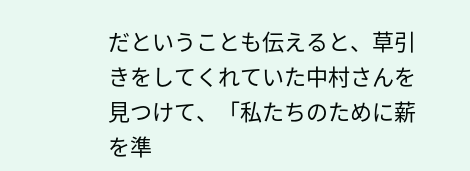だということも伝えると、草引きをしてくれていた中村さんを見つけて、「私たちのために薪を準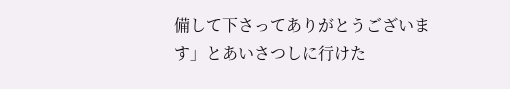備して下さってありがとうございます」とあいさつしに行けた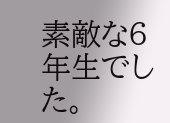素敵な6年生でした。